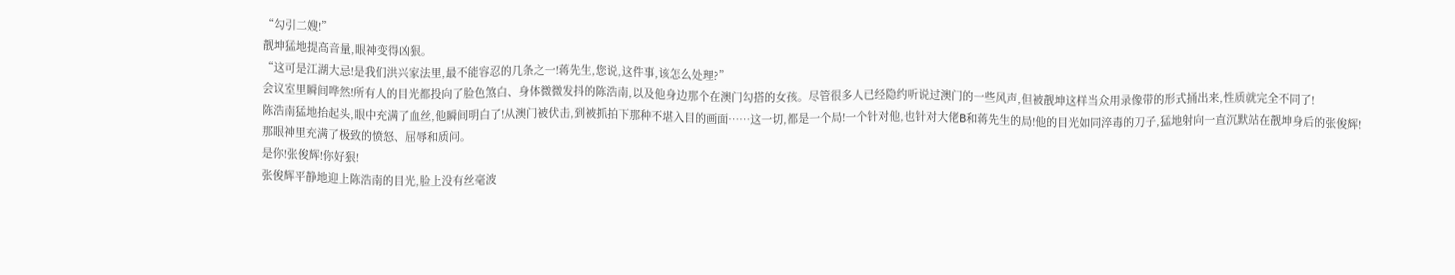“勾引二嫂!”
靓坤猛地提高音量,眼神变得凶狠。
“这可是江湖大忌!是我们洪兴家法里,最不能容忍的几条之一!蒋先生,您说,这件事,该怎么处理?”
会议室里瞬间哗然!所有人的目光都投向了脸色煞白、身体微微发抖的陈浩南,以及他身边那个在澳门勾搭的女孩。尽管很多人已经隐约听说过澳门的一些风声,但被靓坤这样当众用录像带的形式捅出来,性质就完全不同了!
陈浩南猛地抬起头,眼中充满了血丝,他瞬间明白了!从澳门被伏击,到被抓拍下那种不堪入目的画面……这一切,都是一个局!一个针对他,也针对大佬B和蒋先生的局!他的目光如同淬毒的刀子,猛地射向一直沉默站在靓坤身后的张俊辉!
那眼神里充满了极致的愤怒、屈辱和质问。
是你!张俊辉!你好狠!
张俊辉平静地迎上陈浩南的目光,脸上没有丝毫波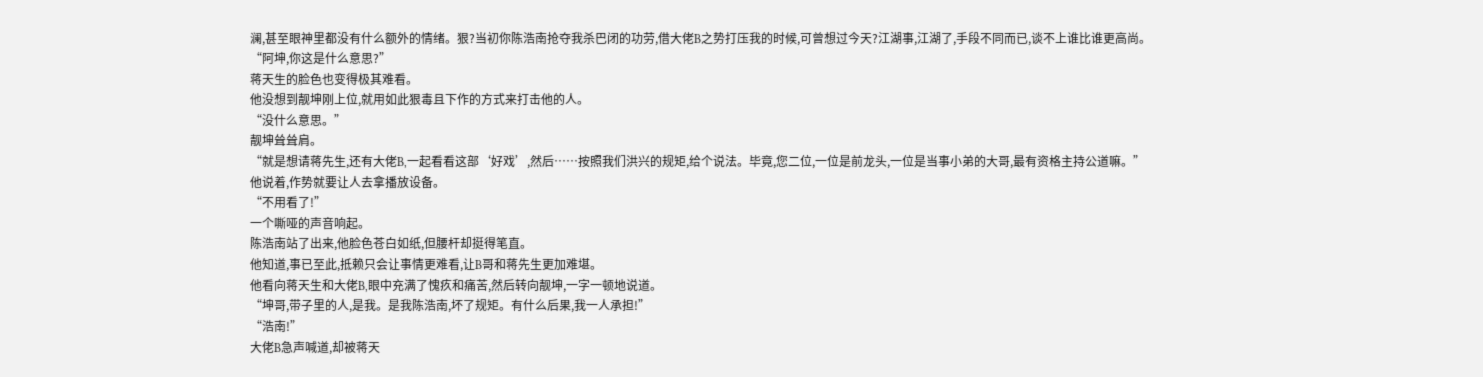澜,甚至眼神里都没有什么额外的情绪。狠?当初你陈浩南抢夺我杀巴闭的功劳,借大佬B之势打压我的时候,可曾想过今天?江湖事,江湖了,手段不同而已,谈不上谁比谁更高尚。
“阿坤,你这是什么意思?”
蒋天生的脸色也变得极其难看。
他没想到靓坤刚上位,就用如此狠毒且下作的方式来打击他的人。
“没什么意思。”
靓坤耸耸肩。
“就是想请蒋先生,还有大佬B,一起看看这部‘好戏’,然后……按照我们洪兴的规矩,给个说法。毕竟,您二位,一位是前龙头,一位是当事小弟的大哥,最有资格主持公道嘛。”
他说着,作势就要让人去拿播放设备。
“不用看了!”
一个嘶哑的声音响起。
陈浩南站了出来,他脸色苍白如纸,但腰杆却挺得笔直。
他知道,事已至此,抵赖只会让事情更难看,让B哥和蒋先生更加难堪。
他看向蒋天生和大佬B,眼中充满了愧疚和痛苦,然后转向靓坤,一字一顿地说道。
“坤哥,带子里的人,是我。是我陈浩南,坏了规矩。有什么后果,我一人承担!”
“浩南!”
大佬B急声喊道,却被蒋天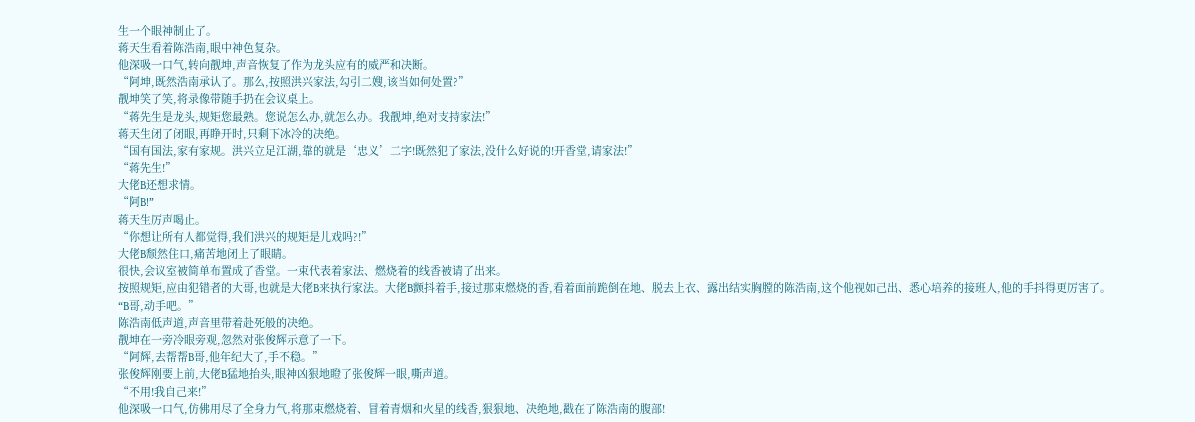生一个眼神制止了。
蒋天生看着陈浩南,眼中神色复杂。
他深吸一口气,转向靓坤,声音恢复了作为龙头应有的威严和决断。
“阿坤,既然浩南承认了。那么,按照洪兴家法,勾引二嫂,该当如何处置?”
靓坤笑了笑,将录像带随手扔在会议桌上。
“蒋先生是龙头,规矩您最熟。您说怎么办,就怎么办。我靓坤,绝对支持家法!”
蒋天生闭了闭眼,再睁开时,只剩下冰冷的决绝。
“国有国法,家有家规。洪兴立足江湖,靠的就是‘忠义’二字!既然犯了家法,没什么好说的!开香堂,请家法!”
“蒋先生!”
大佬B还想求情。
“阿B!”
蒋天生厉声喝止。
“你想让所有人都觉得,我们洪兴的规矩是儿戏吗?!”
大佬B颓然住口,痛苦地闭上了眼睛。
很快,会议室被简单布置成了香堂。一束代表着家法、燃烧着的线香被请了出来。
按照规矩,应由犯错者的大哥,也就是大佬B来执行家法。大佬B颤抖着手,接过那束燃烧的香,看着面前跪倒在地、脱去上衣、露出结实胸膛的陈浩南,这个他视如己出、悉心培养的接班人,他的手抖得更厉害了。
“B哥,动手吧。”
陈浩南低声道,声音里带着赴死般的决绝。
靓坤在一旁冷眼旁观,忽然对张俊辉示意了一下。
“阿辉,去帮帮B哥,他年纪大了,手不稳。”
张俊辉刚要上前,大佬B猛地抬头,眼神凶狠地瞪了张俊辉一眼,嘶声道。
“不用!我自己来!”
他深吸一口气,仿佛用尽了全身力气,将那束燃烧着、冒着青烟和火星的线香,狠狠地、决绝地,戳在了陈浩南的腹部!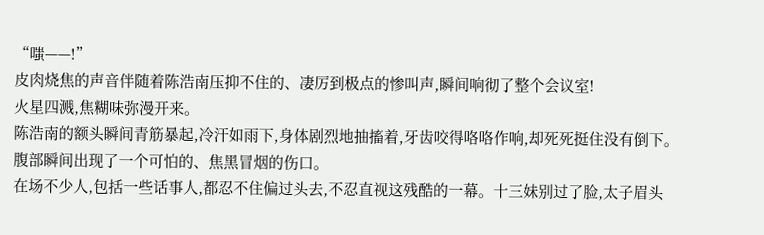“嗤——!”
皮肉烧焦的声音伴随着陈浩南压抑不住的、凄厉到极点的惨叫声,瞬间响彻了整个会议室!
火星四溅,焦糊味弥漫开来。
陈浩南的额头瞬间青筋暴起,冷汗如雨下,身体剧烈地抽搐着,牙齿咬得咯咯作响,却死死挺住没有倒下。腹部瞬间出现了一个可怕的、焦黑冒烟的伤口。
在场不少人,包括一些话事人,都忍不住偏过头去,不忍直视这残酷的一幕。十三妹别过了脸,太子眉头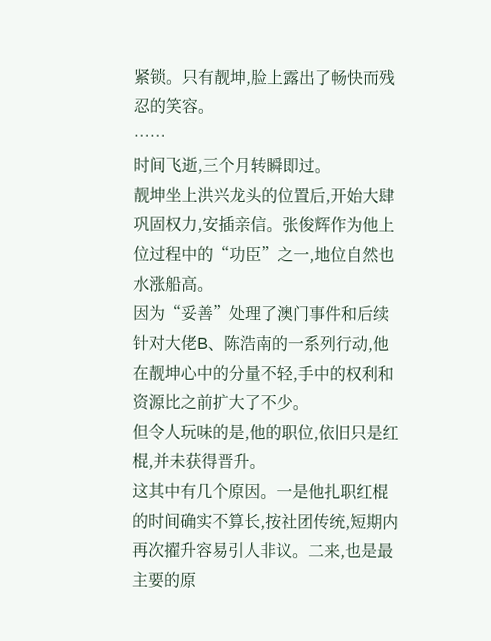紧锁。只有靓坤,脸上露出了畅快而残忍的笑容。
……
时间飞逝,三个月转瞬即过。
靓坤坐上洪兴龙头的位置后,开始大肆巩固权力,安插亲信。张俊辉作为他上位过程中的“功臣”之一,地位自然也水涨船高。
因为“妥善”处理了澳门事件和后续针对大佬B、陈浩南的一系列行动,他在靓坤心中的分量不轻,手中的权利和资源比之前扩大了不少。
但令人玩味的是,他的职位,依旧只是红棍,并未获得晋升。
这其中有几个原因。一是他扎职红棍的时间确实不算长,按社团传统,短期内再次擢升容易引人非议。二来,也是最主要的原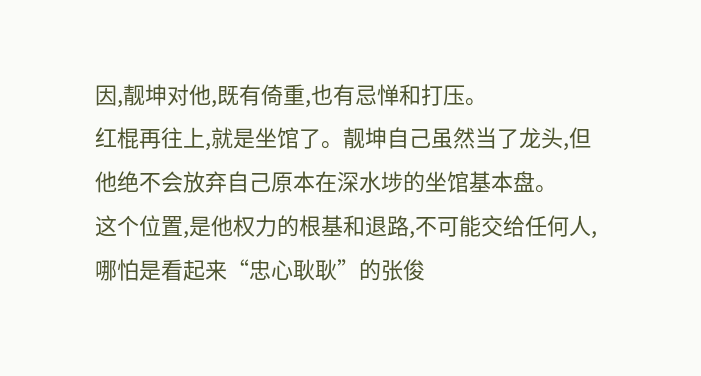因,靓坤对他,既有倚重,也有忌惮和打压。
红棍再往上,就是坐馆了。靓坤自己虽然当了龙头,但他绝不会放弃自己原本在深水埗的坐馆基本盘。
这个位置,是他权力的根基和退路,不可能交给任何人,哪怕是看起来“忠心耿耿”的张俊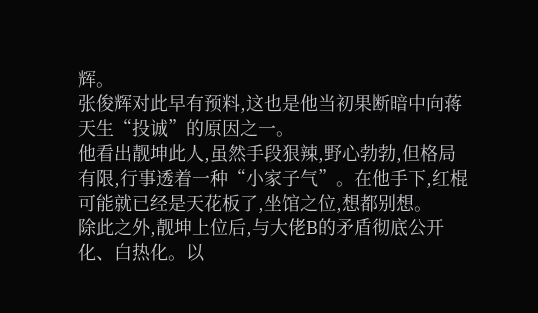辉。
张俊辉对此早有预料,这也是他当初果断暗中向蒋天生“投诚”的原因之一。
他看出靓坤此人,虽然手段狠辣,野心勃勃,但格局有限,行事透着一种“小家子气”。在他手下,红棍可能就已经是天花板了,坐馆之位,想都别想。
除此之外,靓坤上位后,与大佬B的矛盾彻底公开化、白热化。以